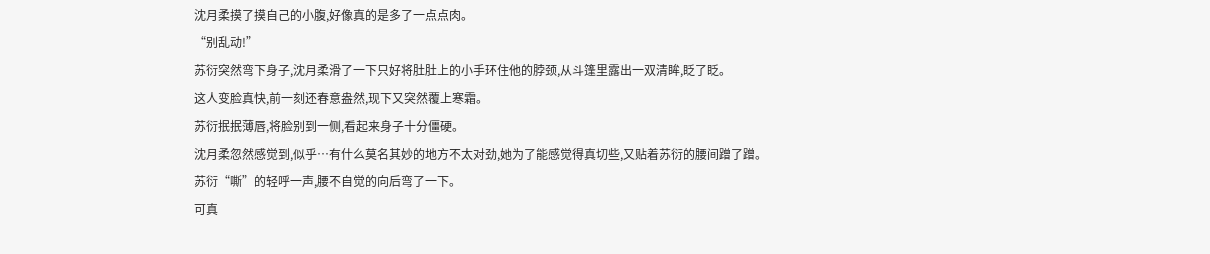沈月柔摸了摸自己的小腹,好像真的是多了一点点肉。
“别乱动!”
苏衍突然弯下身子,沈月柔滑了一下只好将肚肚上的小手环住他的脖颈,从斗篷里露出一双清眸,眨了眨。
这人变脸真快,前一刻还春意盎然,现下又突然覆上寒霜。
苏衍抿抿薄唇,将脸别到一侧,看起来身子十分僵硬。
沈月柔忽然感觉到,似乎…有什么莫名其妙的地方不太对劲,她为了能感觉得真切些,又贴着苏衍的腰间蹭了蹭。
苏衍“嘶”的轻呼一声,腰不自觉的向后弯了一下。
可真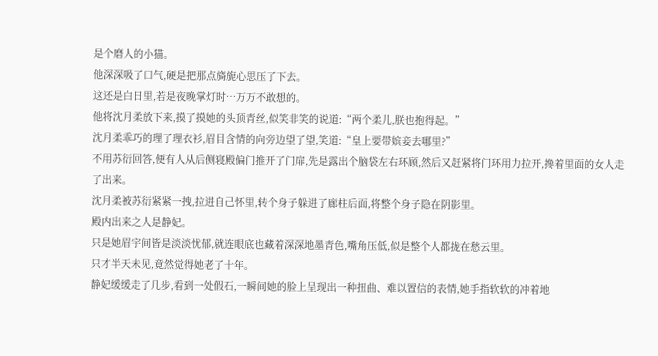是个磨人的小猫。
他深深吸了口气,硬是把那点旖旎心思压了下去。
这还是白日里,若是夜晚掌灯时…万万不敢想的。
他将沈月柔放下来,摸了摸她的头顶青丝,似笑非笑的说道:“两个柔儿,朕也抱得起。”
沈月柔乖巧的理了理衣衫,眉目含情的向旁边望了望,笑道:“皇上要带嫔妾去哪里?”
不用苏衍回答,便有人从后侧寝殿偏门推开了门扉,先是露出个脑袋左右环顾,然后又赶紧将门环用力拉开,搀着里面的女人走了出来。
沈月柔被苏衍紧紧一拽,拉进自己怀里,转个身子躲进了廊柱后面,将整个身子隐在阴影里。
殿内出来之人是静妃。
只是她眉宇间皆是淡淡忧郁,就连眼底也藏着深深地墨青色,嘴角压低,似是整个人都拢在愁云里。
只才半天未见,竟然觉得她老了十年。
静妃缓缓走了几步,看到一处假石,一瞬间她的脸上呈现出一种扭曲、难以置信的表情,她手指软软的冲着地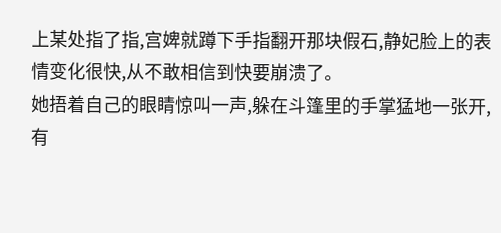上某处指了指,宫婢就蹲下手指翻开那块假石,静妃脸上的表情变化很快,从不敢相信到快要崩溃了。
她捂着自己的眼睛惊叫一声,躲在斗篷里的手掌猛地一张开,有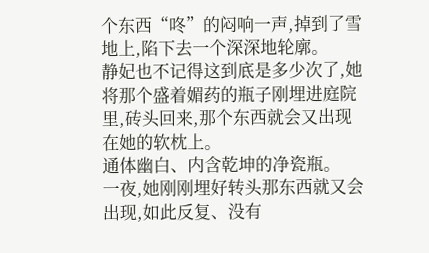个东西“咚”的闷响一声,掉到了雪地上,陷下去一个深深地轮廓。
静妃也不记得这到底是多少次了,她将那个盛着媚药的瓶子刚埋进庭院里,砖头回来,那个东西就会又出现在她的软枕上。
通体幽白、内含乾坤的净瓷瓶。
一夜,她刚刚埋好转头那东西就又会出现,如此反复、没有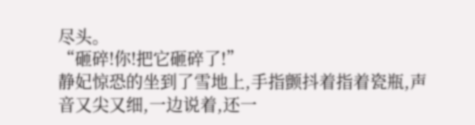尽头。
“砸碎!你!把它砸碎了!”
静妃惊恐的坐到了雪地上,手指颤抖着指着瓷瓶,声音又尖又细,一边说着,还一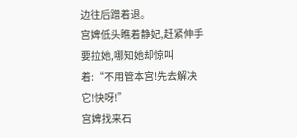边往后蹭着退。
宫婢低头瞧着静妃,赶紧伸手要拉她,哪知她却惊叫着:“不用管本宫!先去解决它!快呀!”
宫婢找来石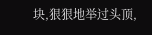块,狠狠地举过头顶,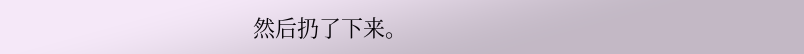然后扔了下来。